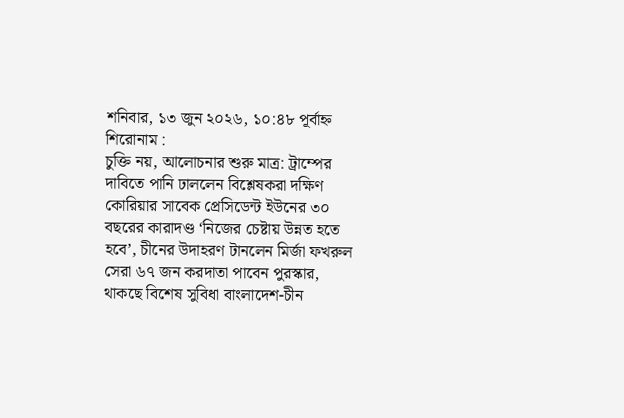শনিবার, ১৩ জুন ২০২৬, ১০:৪৮ পূর্বাহ্ন
শিরোনাম :
চুক্তি নয়, আলোচনার শুরু মাত্র: ট্রাম্পের দাবিতে পানি ঢাললেন বিশ্লেষকরা দক্ষিণ কোরিয়ার সাবেক প্রেসিডেন্ট ইউনের ৩০ বছরের কারাদণ্ড ‘নিজের চেষ্টায় উন্নত হতে হবে’, চীনের উদাহরণ টানলেন মির্জা ফখরুল সেরা ৬৭ জন করদাতা পাবেন পুরস্কার, থাকছে বিশেষ সুবিধা বাংলাদেশ-চীন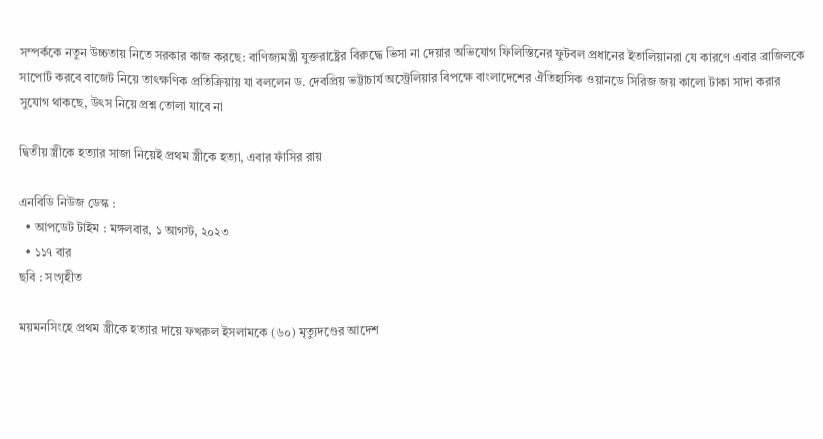সম্পর্ককে নতুন উচ্চতায় নিতে সরকার কাজ করছে: বাণিজ্যমন্ত্রী যুক্তরাষ্ট্রের বিরুদ্ধে ভিসা না দেয়ার অভিযোগ ফিলিস্তিনের ফুটবল প্রধানের ইতালিয়ানরা যে কারণে এবার ব্রাজিলকে সাপোর্ট করবে বাজেট নিয়ে তাৎক্ষণিক প্রতিক্রিয়ায় যা বললেন ড. দেবপ্রিয় ভট্টাচার্য অস্ট্রেলিয়ার বিপক্ষে বাংলাদেশের ঐতিহাসিক ওয়ানডে সিরিজ জয় কালো টাকা সাদা করার সুযোগ থাকছে, উৎস নিয়ে প্রশ্ন তোলা যাবে না

দ্বিতীয় স্ত্রীকে হত্যার সাজা নিয়েই প্রথম স্ত্রীকে হত্যা, এবার ফাঁসির রায়

এনবিডি নিউজ ডেস্ক :
  • আপডেট টাইম : মঙ্গলবার, ১ আগস্ট, ২০২৩
  • ১১৭ বার
ছবি : সংগৃহীত

ময়মনসিংহে প্রথম স্ত্রীকে হত্যার দায়ে ফখরুল ইসলামকে (৬০) মৃত্যুদণ্ডের আদেশ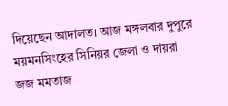দিয়েছেন আদালত। আজ মঙ্গলবার দুপুরে ময়মনসিংহের সিনিয়র জেলা ও দায়রা জজ মমতাজ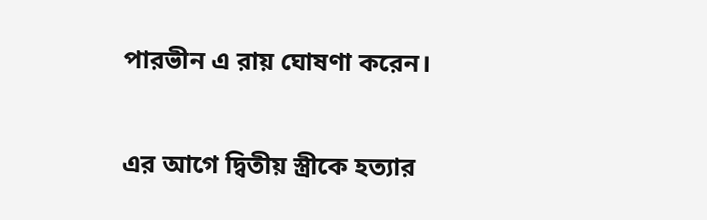পারভীন এ রায় ঘোষণা করেন।

এর আগে দ্বিতীয় স্ত্রীকে হত্যার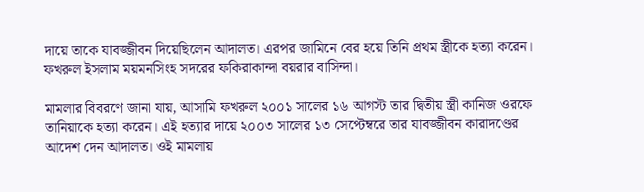দায়ে তাকে যাবজ্জীবন দিয়েছিলেন আদালত। এরপর জামিনে বের হয়ে তিনি প্রথম স্ত্রীকে হত্যা করেন। ফখরুল ইসলাম ময়মনসিংহ সদরের ফকিরাকান্দা বয়রার বাসিন্দা।

মামলার বিবরণে জানা যায়, আসামি ফখরুল ২০০১ সালের ১৬ আগস্ট তার দ্বিতীয় স্ত্রী কানিজ ওরফে তানিয়াকে হত্যা করেন। এই হত্যার দায়ে ২০০৩ সালের ১৩ সেপ্টেম্বরে তার যাবজ্জীবন কারাদণ্ডের আদেশ দেন আদালত। ওই মামলায়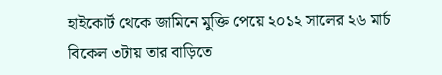হাইকোর্ট থেকে জামিনে মুক্তি পেয়ে ২০১২ সালের ২৬ মার্চ বিকেল ৩টায় তার বাড়িতে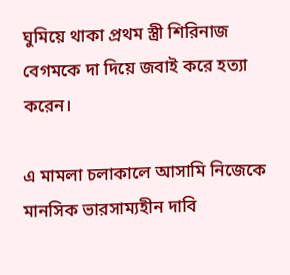ঘুমিয়ে থাকা প্রথম স্ত্রী শিরিনাজ বেগমকে দা দিয়ে জবাই করে হত্যা করেন।

এ মামলা চলাকালে আসামি নিজেকে মানসিক ভারসাম্যহীন দাবি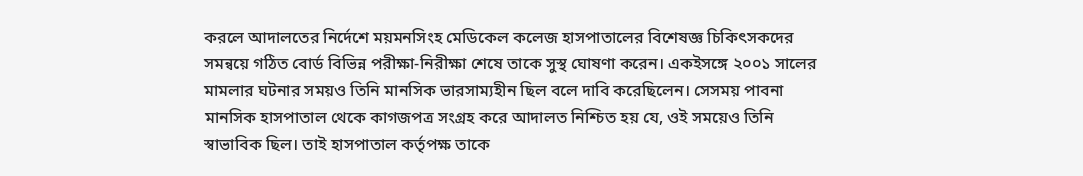করলে আদালতের নির্দেশে ময়মনসিংহ মেডিকেল কলেজ হাসপাতালের বিশেষজ্ঞ চিকিৎসকদের সমন্বয়ে গঠিত বোর্ড বিভিন্ন পরীক্ষা-নিরীক্ষা শেষে তাকে সুস্থ ঘোষণা করেন। একইসঙ্গে ২০০১ সালের মামলার ঘটনার সময়ও তিনি মানসিক ভারসাম্যহীন ছিল বলে দাবি করেছিলেন। সেসময় পাবনা মানসিক হাসপাতাল থেকে কাগজপত্র সংগ্রহ করে আদালত নিশ্চিত হয় যে, ওই সময়েও তিনি স্বাভাবিক ছিল। তাই হাসপাতাল কর্তৃপক্ষ তাকে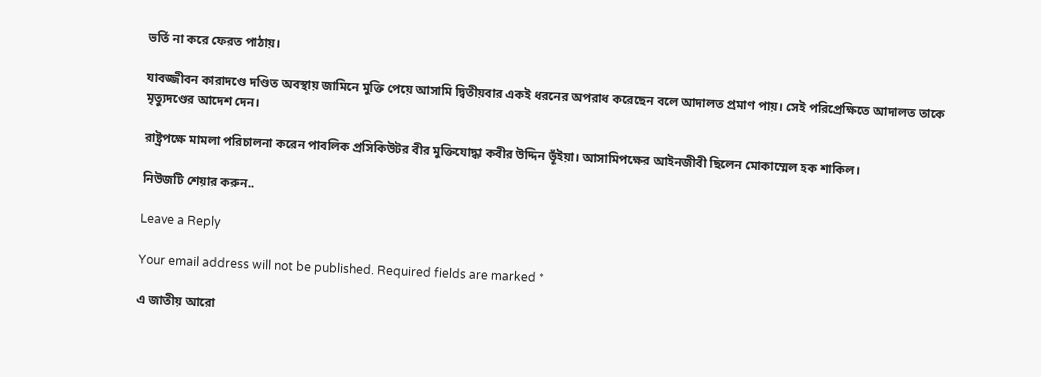ভর্তি না করে ফেরত পাঠায়।

যাবজ্জীবন কারাদণ্ডে দণ্ডিত অবস্থায় জামিনে মুক্তি পেয়ে আসামি দ্বিতীয়বার একই ধরনের অপরাধ করেছেন বলে আদালত প্রমাণ পায়। সেই পরিপ্রেক্ষিতে আদালত তাকে মৃত্যুদণ্ডের আদেশ দেন।

রাষ্ট্রপক্ষে মামলা পরিচালনা করেন পাবলিক প্রসিকিউটর বীর মুক্তিযোদ্ধা কবীর উদ্দিন ভূঁইয়া। আসামিপক্ষের আইনজীবী ছিলেন মোকাম্মেল হক শাকিল।

নিউজটি শেয়ার করুন..

Leave a Reply

Your email address will not be published. Required fields are marked *

এ জাতীয় আরো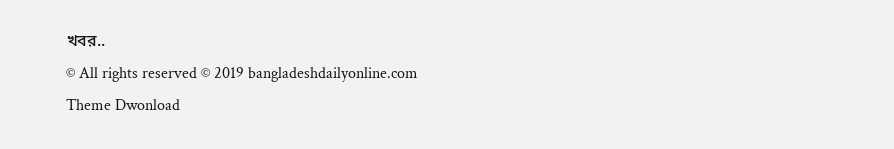খবর..
© All rights reserved © 2019 bangladeshdailyonline.com
Theme Dwonload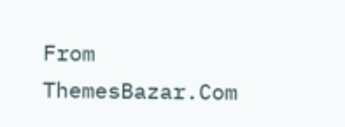From ThemesBazar.Com